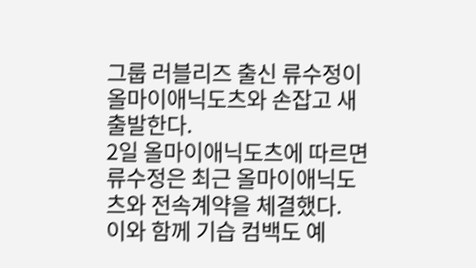그룹 러블리즈 출신 류수정이 올마이애닉도츠와 손잡고 새 출발한다.
2일 올마이애닉도츠에 따르면 류수정은 최근 올마이애닉도츠와 전속계약을 체결했다.
이와 함께 기습 컴백도 예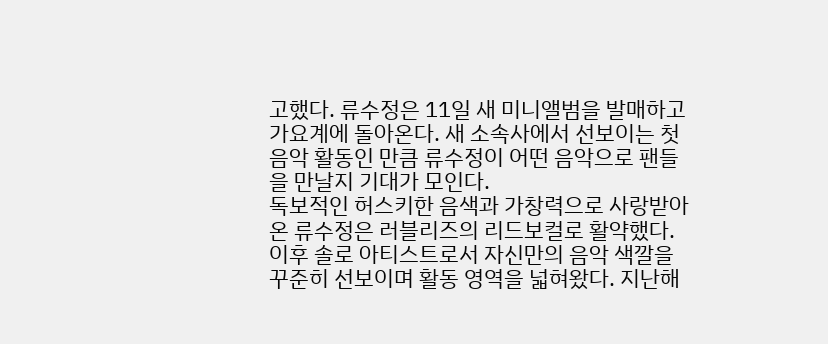고했다. 류수정은 11일 새 미니앨범을 발매하고 가요계에 돌아온다. 새 소속사에서 선보이는 첫 음악 활동인 만큼 류수정이 어떤 음악으로 팬들을 만날지 기대가 모인다.
독보적인 허스키한 음색과 가창력으로 사랑받아온 류수정은 러블리즈의 리드보컬로 활약했다. 이후 솔로 아티스트로서 자신만의 음악 색깔을 꾸준히 선보이며 활동 영역을 넓혀왔다. 지난해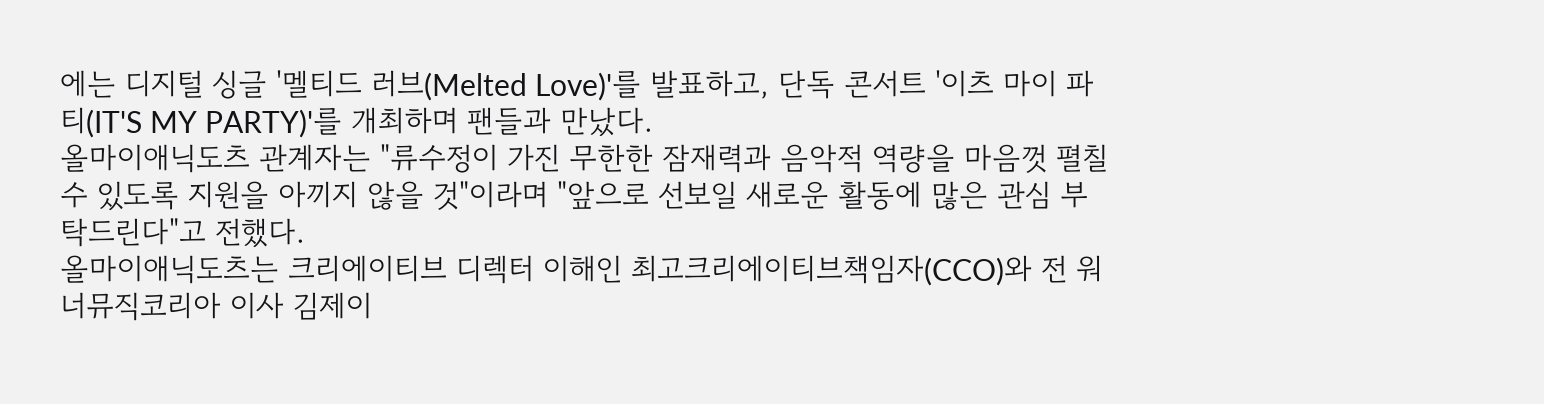에는 디지털 싱글 '멜티드 러브(Melted Love)'를 발표하고, 단독 콘서트 '이츠 마이 파티(IT'S MY PARTY)'를 개최하며 팬들과 만났다.
올마이애닉도츠 관계자는 "류수정이 가진 무한한 잠재력과 음악적 역량을 마음껏 펼칠 수 있도록 지원을 아끼지 않을 것"이라며 "앞으로 선보일 새로운 활동에 많은 관심 부탁드린다"고 전했다.
올마이애닉도츠는 크리에이티브 디렉터 이해인 최고크리에이티브책임자(CCO)와 전 워너뮤직코리아 이사 김제이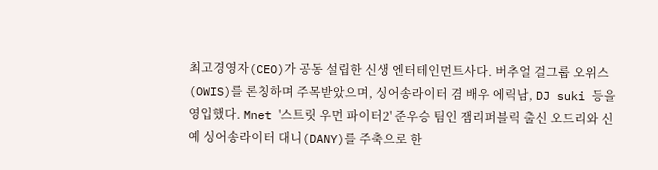최고경영자(CEO)가 공동 설립한 신생 엔터테인먼트사다. 버추얼 걸그룹 오위스(OWIS)를 론칭하며 주목받았으며, 싱어송라이터 겸 배우 에릭남, DJ suki 등을 영입했다. Mnet '스트릿 우먼 파이터2' 준우승 팀인 잼리퍼블릭 출신 오드리와 신예 싱어송라이터 대니(DANY)를 주축으로 한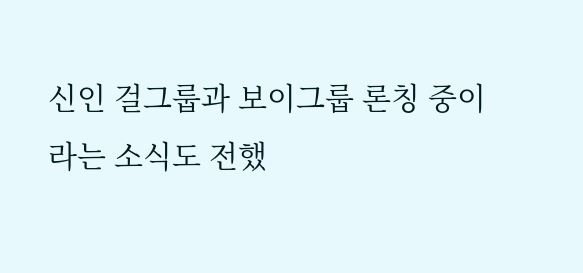신인 걸그룹과 보이그룹 론칭 중이라는 소식도 전했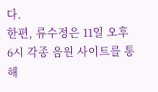다.
한편, 류수정은 11일 오후 6시 각종 음원 사이트를 통해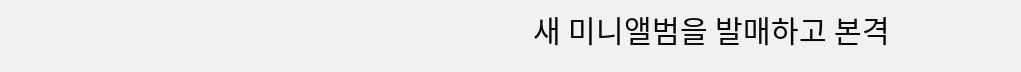새 미니앨범을 발매하고 본격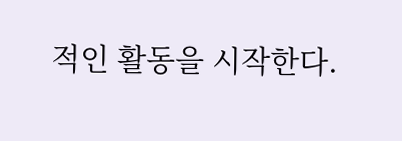적인 활동을 시작한다.